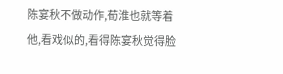陈宴秋不做动作,荀淮也就等着他,看戏似的,看得陈宴秋觉得脸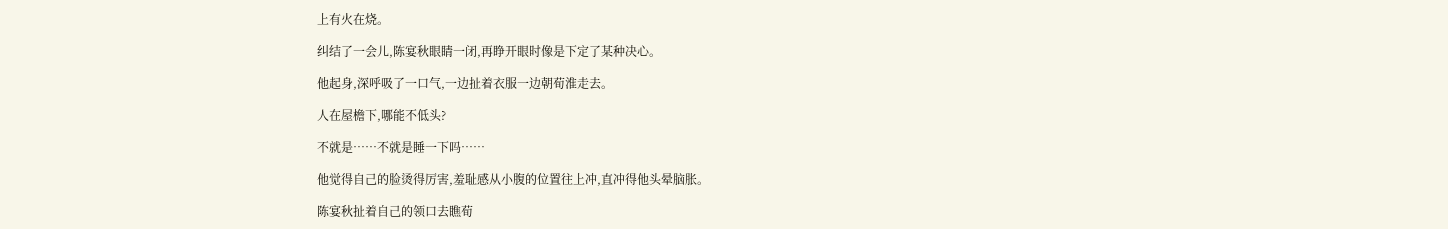上有火在烧。

纠结了一会儿,陈宴秋眼睛一闭,再睁开眼时像是下定了某种决心。

他起身,深呼吸了一口气,一边扯着衣服一边朝荀淮走去。

人在屋檐下,哪能不低头?

不就是……不就是睡一下吗……

他觉得自己的脸烫得厉害,羞耻感从小腹的位置往上冲,直冲得他头晕脑胀。

陈宴秋扯着自己的领口去瞧荀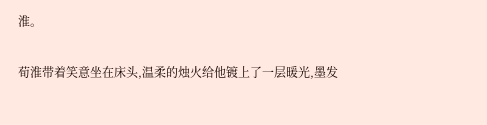淮。

荀淮带着笑意坐在床头,温柔的烛火给他镀上了一层暖光,墨发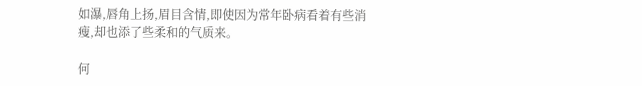如瀑,唇角上扬,眉目含情,即使因为常年卧病看着有些消瘦,却也添了些柔和的气质来。

何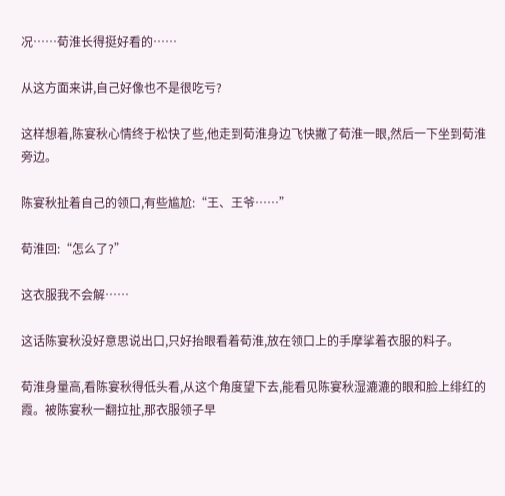况……荀淮长得挺好看的……

从这方面来讲,自己好像也不是很吃亏?

这样想着,陈宴秋心情终于松快了些,他走到荀淮身边飞快撇了荀淮一眼,然后一下坐到荀淮旁边。

陈宴秋扯着自己的领口,有些尴尬:“王、王爷……”

荀淮回:“怎么了?”

这衣服我不会解……

这话陈宴秋没好意思说出口,只好抬眼看着荀淮,放在领口上的手摩挲着衣服的料子。

荀淮身量高,看陈宴秋得低头看,从这个角度望下去,能看见陈宴秋湿漉漉的眼和脸上绯红的霞。被陈宴秋一翻拉扯,那衣服领子早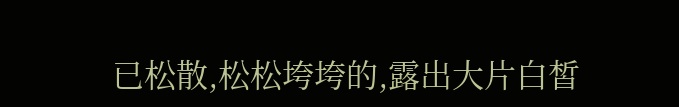已松散,松松垮垮的,露出大片白皙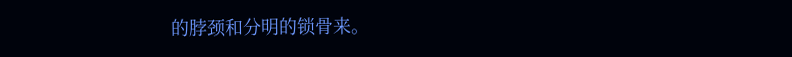的脖颈和分明的锁骨来。